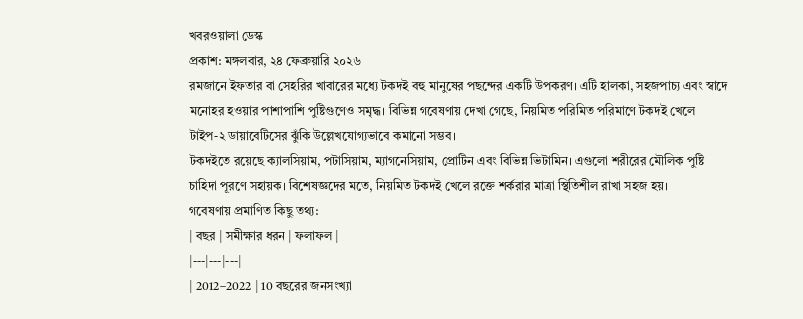খবরওয়ালা ডেস্ক
প্রকাশ: মঙ্গলবার, ২৪ ফেব্রুয়ারি ২০২৬
রমজানে ইফতার বা সেহরির খাবারের মধ্যে টকদই বহু মানুষের পছন্দের একটি উপকরণ। এটি হালকা, সহজপাচ্য এবং স্বাদে মনোহর হওয়ার পাশাপাশি পুষ্টিগুণেও সমৃদ্ধ। বিভিন্ন গবেষণায় দেখা গেছে, নিয়মিত পরিমিত পরিমাণে টকদই খেলে টাইপ-২ ডায়াবেটিসের ঝুঁকি উল্লেখযোগ্যভাবে কমানো সম্ভব।
টকদইতে রয়েছে ক্যালসিয়াম, পটাসিয়াম, ম্যাগনেসিয়াম, প্রোটিন এবং বিভিন্ন ভিটামিন। এগুলো শরীরের মৌলিক পুষ্টি চাহিদা পূরণে সহায়ক। বিশেষজ্ঞদের মতে, নিয়মিত টকদই খেলে রক্তে শর্করার মাত্রা স্থিতিশীল রাখা সহজ হয়।
গবেষণায় প্রমাণিত কিছু তথ্য:
| বছর | সমীক্ষার ধরন | ফলাফল |
|---|---|---|
| 2012–2022 | 10 বছরের জনসংখ্যা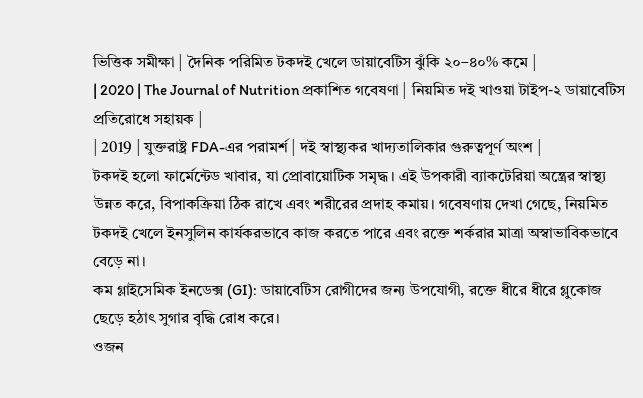ভিত্তিক সমীক্ষা | দৈনিক পরিমিত টকদই খেলে ডায়াবেটিস ঝুঁকি ২০–৪০% কমে |
| 2020 | The Journal of Nutrition প্রকাশিত গবেষণা | নিয়মিত দই খাওয়া টাইপ-২ ডায়াবেটিস প্রতিরোধে সহায়ক |
| 2019 | যুক্তরাষ্ট্র FDA-এর পরামর্শ | দই স্বাস্থ্যকর খাদ্যতালিকার গুরুত্বপূর্ণ অংশ |
টকদই হলো ফার্মেন্টেড খাবার, যা প্রোবায়োটিক সমৃদ্ধ। এই উপকারী ব্যাকটেরিয়া অন্ত্রের স্বাস্থ্য উন্নত করে, বিপাকক্রিয়া ঠিক রাখে এবং শরীরের প্রদাহ কমায়। গবেষণায় দেখা গেছে, নিয়মিত টকদই খেলে ইনসুলিন কার্যকরভাবে কাজ করতে পারে এবং রক্তে শর্করার মাত্রা অস্বাভাবিকভাবে বেড়ে না।
কম গ্লাইসেমিক ইনডেক্স (GI): ডায়াবেটিস রোগীদের জন্য উপযোগী, রক্তে ধীরে ধীরে গ্লুকোজ ছেড়ে হঠাৎ সুগার বৃদ্ধি রোধ করে।
ওজন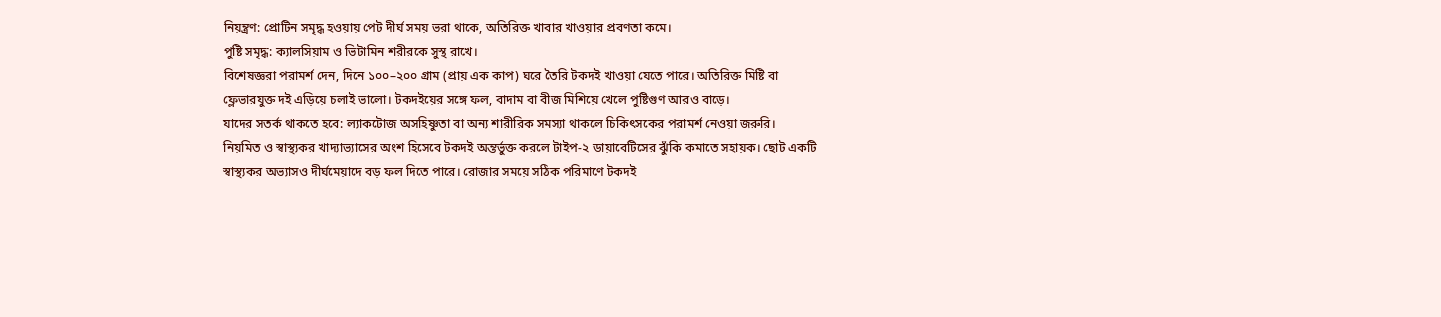নিয়ন্ত্রণ: প্রোটিন সমৃদ্ধ হওয়ায় পেট দীর্ঘ সময় ভরা থাকে, অতিরিক্ত খাবার খাওয়ার প্রবণতা কমে।
পুষ্টি সমৃদ্ধ: ক্যালসিয়াম ও ভিটামিন শরীরকে সুস্থ রাখে।
বিশেষজ্ঞরা পরামর্শ দেন, দিনে ১০০–২০০ গ্রাম (প্রায় এক কাপ) ঘরে তৈরি টকদই খাওয়া যেতে পারে। অতিরিক্ত মিষ্টি বা ফ্লেভারযুক্ত দই এড়িয়ে চলাই ভালো। টকদইয়ের সঙ্গে ফল, বাদাম বা বীজ মিশিয়ে খেলে পুষ্টিগুণ আরও বাড়ে।
যাদের সতর্ক থাকতে হবে: ল্যাকটোজ অসহিষ্ণুতা বা অন্য শারীরিক সমস্যা থাকলে চিকিৎসকের পরামর্শ নেওয়া জরুরি।
নিয়মিত ও স্বাস্থ্যকর খাদ্যাভ্যাসের অংশ হিসেবে টকদই অন্তর্ভুক্ত করলে টাইপ-২ ডায়াবেটিসের ঝুঁকি কমাতে সহায়ক। ছোট একটি স্বাস্থ্যকর অভ্যাসও দীর্ঘমেয়াদে বড় ফল দিতে পারে। রোজার সময়ে সঠিক পরিমাণে টকদই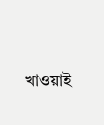খাওয়াই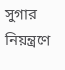সুগার নিয়ন্ত্রণে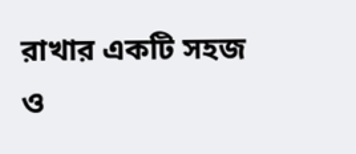রাখার একটি সহজ ও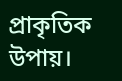প্রাকৃতিক উপায়।